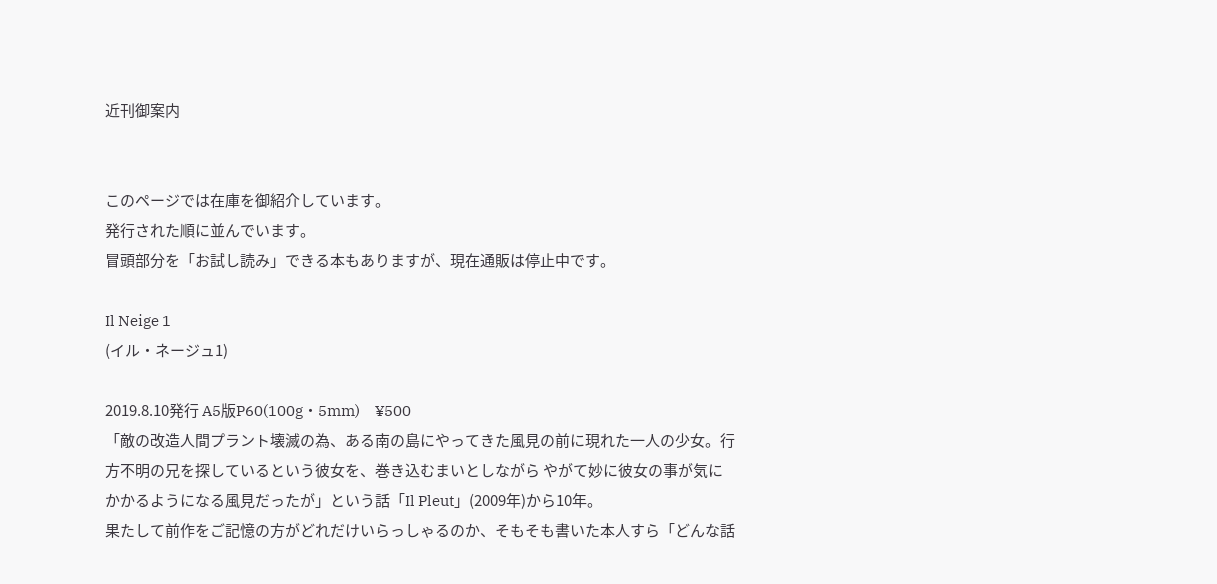近刊御案内


このページでは在庫を御紹介しています。
発行された順に並んでいます。
冒頭部分を「お試し読み」できる本もありますが、現在通販は停止中です。

Il Neige 1
(イル・ネージュ1)

2019.8.10発行 A5版P60(100g・5mm)     ¥500
「敵の改造人間プラント壊滅の為、ある南の島にやってきた風見の前に現れた一人の少女。行方不明の兄を探しているという彼女を、巻き込むまいとしながら やがて妙に彼女の事が気にかかるようになる風見だったが」という話「Il Pleut」(2009年)から10年。
果たして前作をご記憶の方がどれだけいらっしゃるのか、そもそも書いた本人すら「どんな話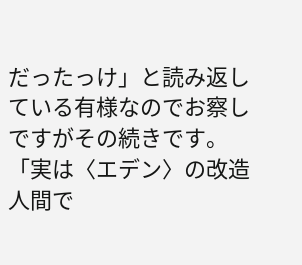だったっけ」と読み返している有様なのでお察しですがその続きです。
「実は〈エデン〉の改造人間で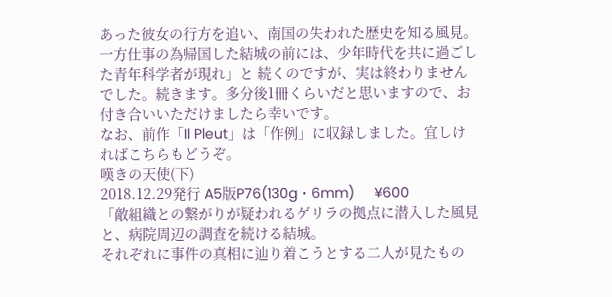あった彼女の行方を追い、南国の失われた歴史を知る風見。一方仕事の為帰国した結城の前には、少年時代を共に過ごした青年科学者が現れ」と 続くのですが、実は終わりませんでした。続きます。多分後1冊くらいだと思いますので、お付き合いいただけましたら幸いです。
なお、前作「Il Pleut」は「作例」に収録しました。宜しければこちらもどうぞ。
嘆きの天使(下)
2018.12.29発行 A5版P76(130g・6mm)     ¥600
「敵組織との繋がりが疑われるゲリラの拠点に潜入した風見と、病院周辺の調査を続ける結城。
それぞれに事件の真相に辿り着こうとする二人が見たもの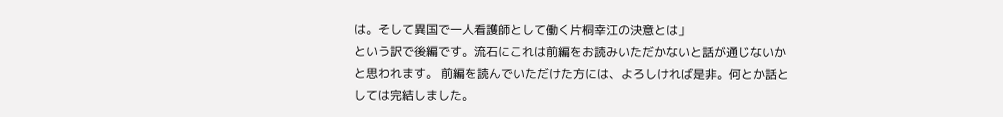は。そして異国で一人看護師として働く片桐幸江の決意とは」
という訳で後編です。流石にこれは前編をお読みいただかないと話が通じないかと思われます。 前編を読んでいただけた方には、よろしければ是非。何とか話としては完結しました。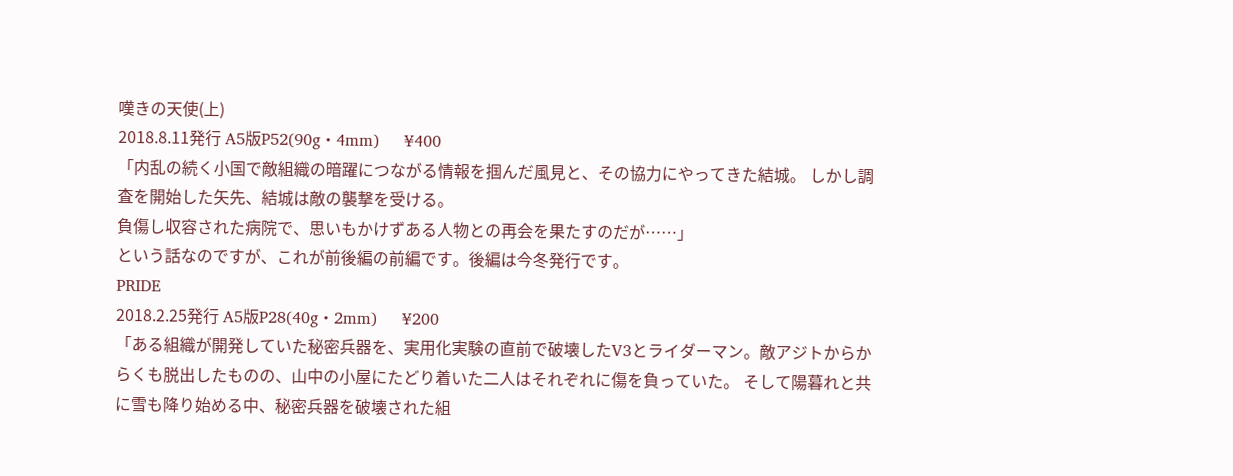嘆きの天使(上)
2018.8.11発行 A5版P52(90g・4mm)     ¥400
「内乱の続く小国で敵組織の暗躍につながる情報を掴んだ風見と、その協力にやってきた結城。 しかし調査を開始した矢先、結城は敵の襲撃を受ける。
負傷し収容された病院で、思いもかけずある人物との再会を果たすのだが……」
という話なのですが、これが前後編の前編です。後編は今冬発行です。
PRIDE
2018.2.25発行 A5版P28(40g・2mm)     ¥200
「ある組織が開発していた秘密兵器を、実用化実験の直前で破壊したV3とライダーマン。敵アジトからからくも脱出したものの、山中の小屋にたどり着いた二人はそれぞれに傷を負っていた。 そして陽暮れと共に雪も降り始める中、秘密兵器を破壊された組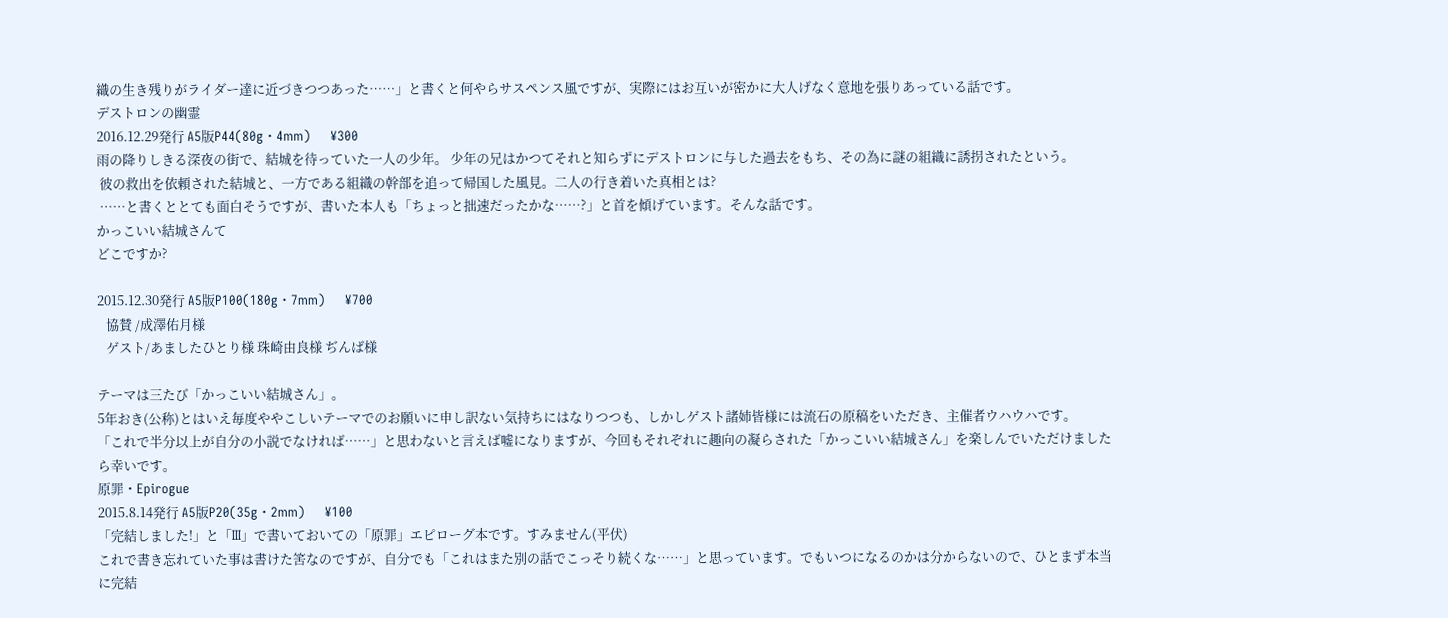織の生き残りがライダー達に近づきつつあった……」と書くと何やらサスペンス風ですが、実際にはお互いが密かに大人げなく意地を張りあっている話です。
デストロンの幽霊
2016.12.29発行 A5版P44(80g・4mm)     ¥300
雨の降りしきる深夜の街で、結城を待っていた一人の少年。 少年の兄はかつてそれと知らずにデストロンに与した過去をもち、その為に謎の組織に誘拐されたという。
 彼の救出を依頼された結城と、一方である組織の幹部を追って帰国した風見。二人の行き着いた真相とは?
 ……と書くととても面白そうですが、書いた本人も「ちょっと拙速だったかな……?」と首を傾げています。そんな話です。
かっこいい結城さんて
どこですか?

2015.12.30発行 A5版P100(180g・7mm)     ¥700
   協賛 /成澤佑月様
   ゲスト/あましたひとり様 珠崎由良様 ぢんば様

テーマは三たび「かっこいい結城さん」。
5年おき(公称)とはいえ毎度ややこしいテーマでのお願いに申し訳ない気持ちにはなりつつも、しかしゲスト諸姉皆様には流石の原稿をいただき、主催者ウハウハです。
「これで半分以上が自分の小説でなければ……」と思わないと言えば嘘になりますが、今回もそれぞれに趣向の凝らされた「かっこいい結城さん」を楽しんでいただけましたら幸いです。
原罪・Epirogue
2015.8.14発行 A5版P20(35g・2mm)     ¥100
「完結しました!」と「III」で書いておいての「原罪」エピローグ本です。すみません(平伏)
これで書き忘れていた事は書けた筈なのですが、自分でも「これはまた別の話でこっそり続くな……」と思っています。でもいつになるのかは分からないので、ひとまず本当に完結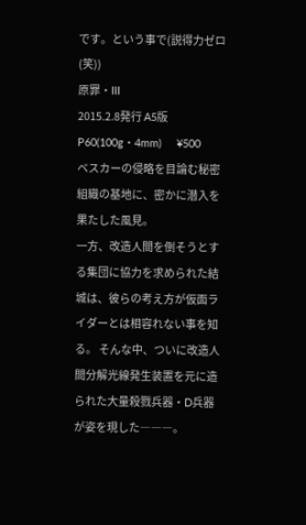です。という事で(説得力ゼロ(笑))
原罪・III
2015.2.8発行 A5版P60(100g・4mm)     ¥500
ベスカーの侵略を目論む秘密組織の基地に、密かに潜入を果たした風見。
一方、改造人間を倒そうとする集団に協力を求められた結城は、彼らの考え方が仮面ライダーとは相容れない事を知る。 そんな中、ついに改造人間分解光線発生装置を元に造られた大量殺戮兵器・D兵器が姿を現した―――。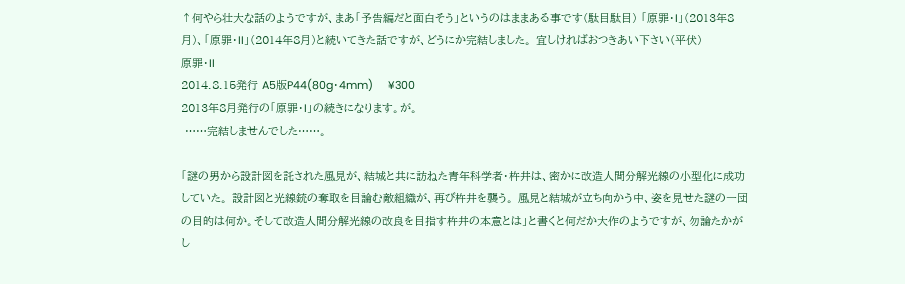↑何やら壮大な話のようですが、まあ「予告編だと面白そう」というのはままある事です(駄目駄目) 「原罪・I」(2013年8月)、「原罪・II」(2014年8月)と続いてきた話ですが、どうにか完結しました。 宜しければおつきあい下さい(平伏)
原罪・II
2014.8.15発行 A5版P44(80g・4mm)     ¥300
2013年8月発行の「原罪・I」の続きになります。が。
 ……完結しませんでした……。

「謎の男から設計図を託された風見が、結城と共に訪ねた青年科学者・杵井は、密かに改造人間分解光線の小型化に成功していた。 設計図と光線銃の奪取を目論む敵組織が、再び杵井を襲う。 風見と結城が立ち向かう中、姿を見せた謎の一団の目的は何か。そして改造人間分解光線の改良を目指す杵井の本意とは」と書くと何だか大作のようですが、勿論たかがし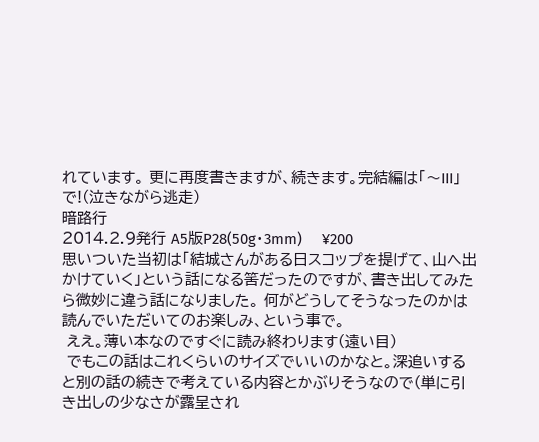れています。 更に再度書きますが、続きます。完結編は「〜III」で!(泣きながら逃走)
暗路行
2014.2.9発行 A5版P28(50g・3mm)     ¥200
思いついた当初は「結城さんがある日スコップを提げて、山へ出かけていく」という話になる筈だったのですが、書き出してみたら微妙に違う話になりました。 何がどうしてそうなったのかは読んでいただいてのお楽しみ、という事で。
 ええ。薄い本なのですぐに読み終わります(遠い目)
 でもこの話はこれくらいのサイズでいいのかなと。深追いすると別の話の続きで考えている内容とかぶりそうなので(単に引き出しの少なさが露呈され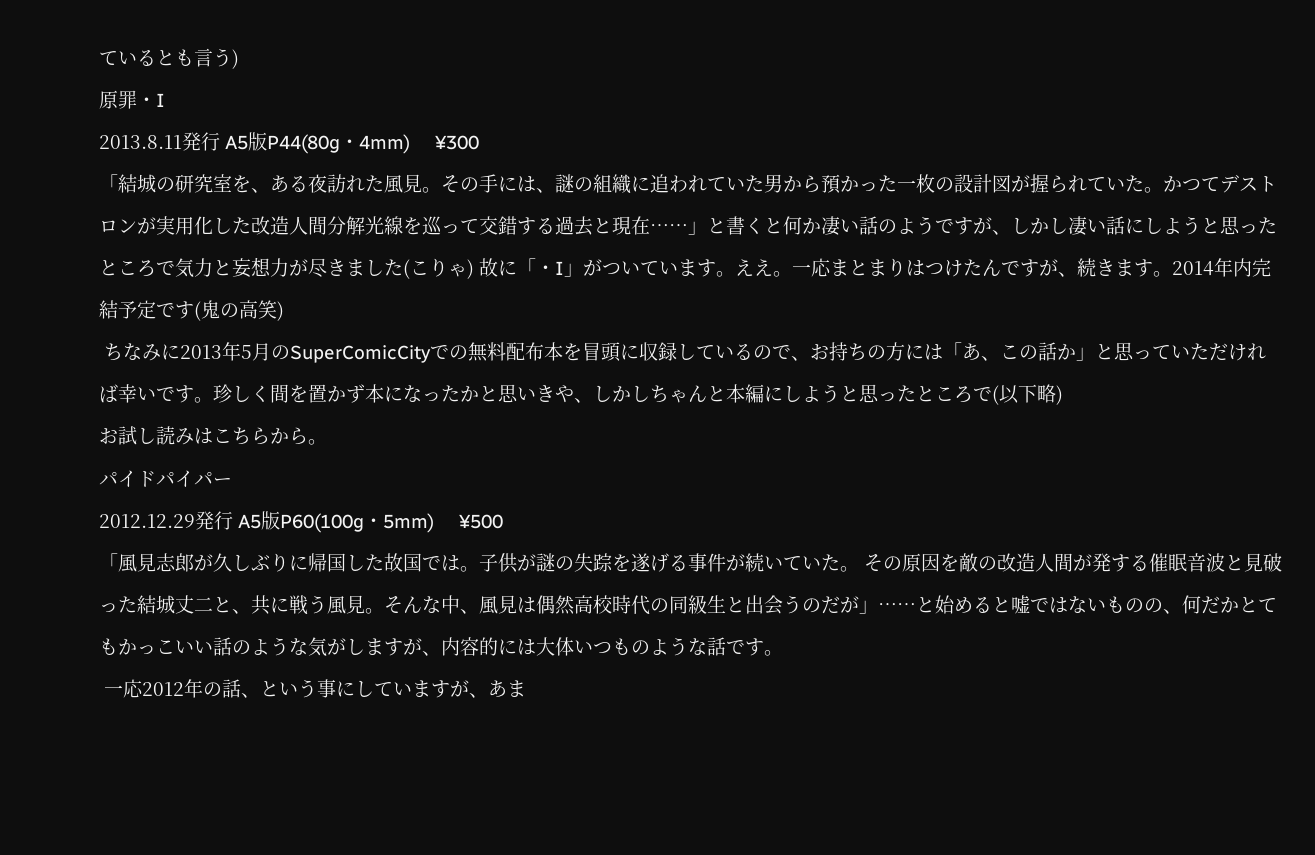ているとも言う)
原罪・I
2013.8.11発行 A5版P44(80g・4mm)     ¥300
「結城の研究室を、ある夜訪れた風見。その手には、謎の組織に追われていた男から預かった一枚の設計図が握られていた。かつてデストロンが実用化した改造人間分解光線を巡って交錯する過去と現在……」と書くと何か凄い話のようですが、しかし凄い話にしようと思ったところで気力と妄想力が尽きました(こりゃ) 故に「・I」がついています。ええ。一応まとまりはつけたんですが、続きます。2014年内完結予定です(鬼の高笑)
 ちなみに2013年5月のSuperComicCityでの無料配布本を冒頭に収録しているので、お持ちの方には「あ、この話か」と思っていただければ幸いです。珍しく間を置かず本になったかと思いきや、しかしちゃんと本編にしようと思ったところで(以下略)
お試し読みはこちらから。
パイドパイパー
2012.12.29発行 A5版P60(100g・5mm)     ¥500
「風見志郎が久しぶりに帰国した故国では。子供が謎の失踪を遂げる事件が続いていた。 その原因を敵の改造人間が発する催眠音波と見破った結城丈二と、共に戦う風見。そんな中、風見は偶然高校時代の同級生と出会うのだが」……と始めると嘘ではないものの、何だかとてもかっこいい話のような気がしますが、内容的には大体いつものような話です。
 一応2012年の話、という事にしていますが、あま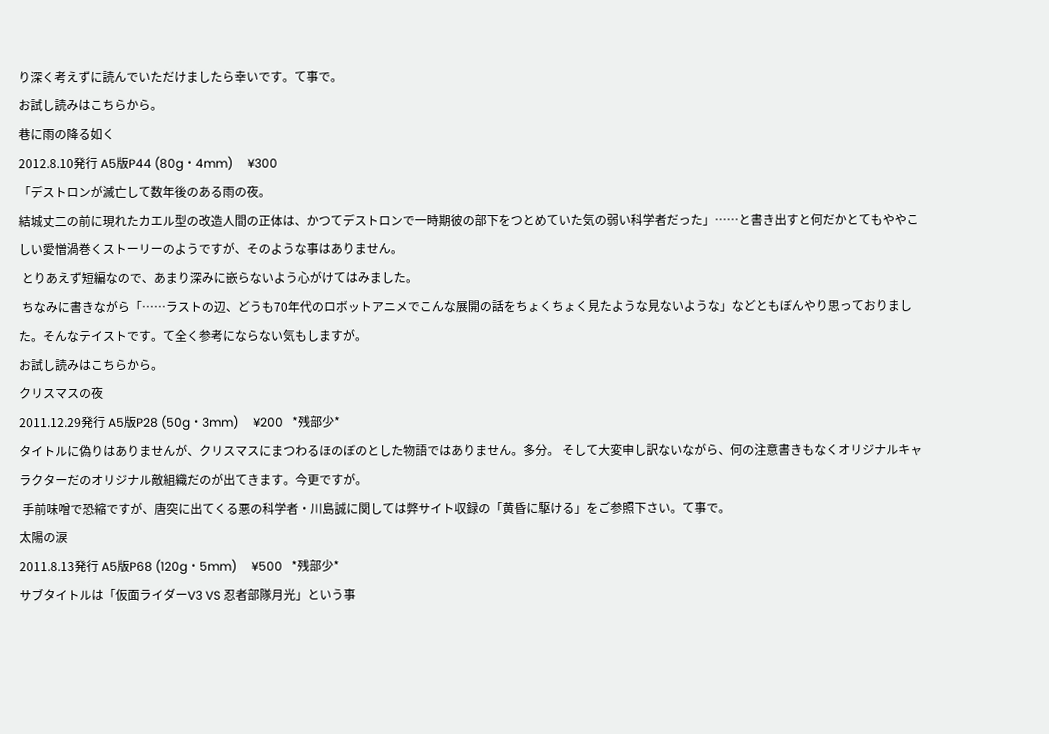り深く考えずに読んでいただけましたら幸いです。て事で。
お試し読みはこちらから。
巷に雨の降る如く
2012.8.10発行 A5版P44 (80g・4mm)     ¥300
「デストロンが滅亡して数年後のある雨の夜。
結城丈二の前に現れたカエル型の改造人間の正体は、かつてデストロンで一時期彼の部下をつとめていた気の弱い科学者だった」……と書き出すと何だかとてもややこしい愛憎渦巻くストーリーのようですが、そのような事はありません。
 とりあえず短編なので、あまり深みに嵌らないよう心がけてはみました。
 ちなみに書きながら「……ラストの辺、どうも70年代のロボットアニメでこんな展開の話をちょくちょく見たような見ないような」などともぼんやり思っておりました。そんなテイストです。て全く参考にならない気もしますが。
お試し読みはこちらから。
クリスマスの夜
2011.12.29発行 A5版P28 (50g・3mm)     ¥200   *残部少*
タイトルに偽りはありませんが、クリスマスにまつわるほのぼのとした物語ではありません。多分。 そして大変申し訳ないながら、何の注意書きもなくオリジナルキャラクターだのオリジナル敵組織だのが出てきます。今更ですが。
 手前味噌で恐縮ですが、唐突に出てくる悪の科学者・川島誠に関しては弊サイト収録の「黄昏に駆ける」をご参照下さい。て事で。
太陽の涙
2011.8.13発行 A5版P68 (120g・5mm)     ¥500   *残部少*
サブタイトルは「仮面ライダーV3 VS 忍者部隊月光」という事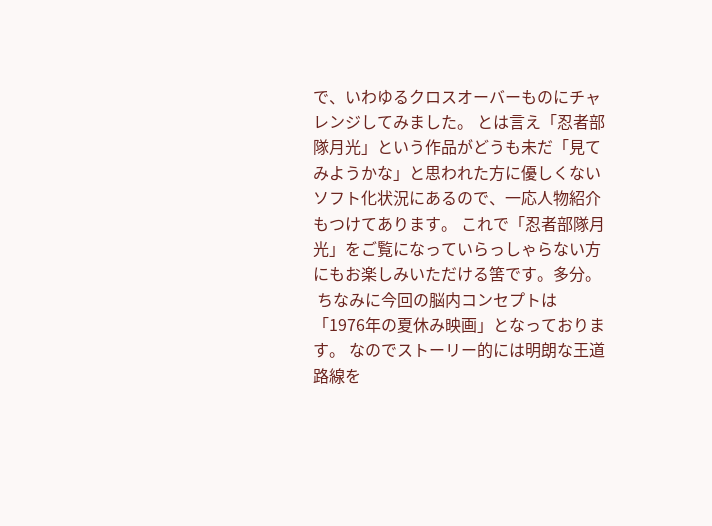で、いわゆるクロスオーバーものにチャレンジしてみました。 とは言え「忍者部隊月光」という作品がどうも未だ「見てみようかな」と思われた方に優しくないソフト化状況にあるので、一応人物紹介もつけてあります。 これで「忍者部隊月光」をご覧になっていらっしゃらない方にもお楽しみいただける筈です。多分。
 ちなみに今回の脳内コンセプトは「1976年の夏休み映画」となっております。 なのでストーリー的には明朗な王道路線を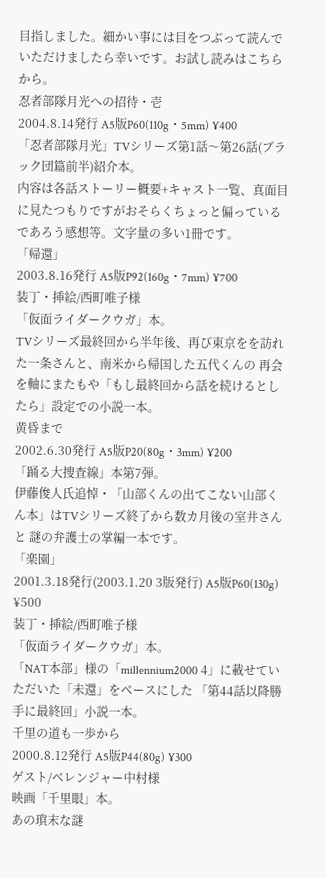目指しました。細かい事には目をつぶって読んでいただけましたら幸いです。お試し読みはこちらから。
忍者部隊月光への招待・壱
2004.8.14発行 A5版P60(110g・5mm) ¥400
「忍者部隊月光」TVシリーズ第1話〜第26話(ブラック団篇前半)紹介本。
内容は各話ストーリー概要+キャスト一覧、真面目に見たつもりですがおそらくちょっと偏っているであろう感想等。文字量の多い1冊です。
「帰還」
2003.8.16発行 A5版P92(160g・7mm) ¥700
装丁・挿絵/西町唯子様
「仮面ライダークウガ」本。
TVシリーズ最終回から半年後、再び東京をを訪れた一条さんと、南米から帰国した五代くんの 再会を軸にまたもや「もし最終回から話を続けるとしたら」設定での小説一本。
黄昏まで
2002.6.30発行 A5版P20(80g・3mm) ¥200
「踊る大捜査線」本第7弾。
伊藤俊人氏追悼・「山部くんの出てこない山部くん本」はTVシリーズ終了から数カ月後の室井さんと 謎の弁護士の掌編一本です。
「楽園」
2001.3.18発行(2003.1.20 3版発行) A5版P60(130g) ¥500
装丁・挿絵/西町唯子様
「仮面ライダークウガ」本。
「NAT本部」様の「millennium2000 4」に載せていただいた「未還」をベースにした 「第44話以降勝手に最終回」小説一本。
千里の道も一歩から
2000.8.12発行 A5版P44(80g) ¥300
ゲスト/ベレンジャー中村様
映画「千里眼」本。
あの瑣末な謎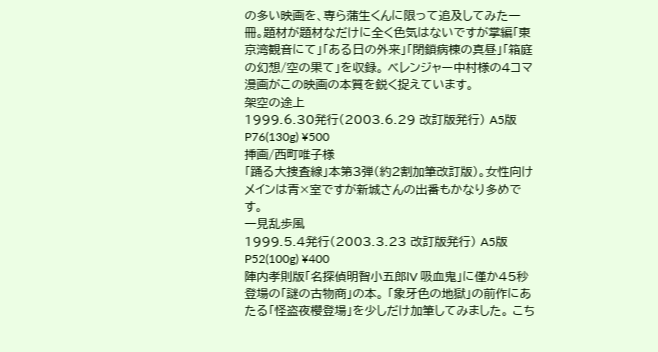の多い映画を、専ら蒲生くんに限って追及してみた一冊。題材が題材なだけに全く色気はないですが掌編「東京湾観音にて」「ある日の外来」「閉鎖病棟の真昼」「箱庭の幻想/空の果て」を収録。 ベレンジャー中村様の4コマ漫画がこの映画の本質を鋭く捉えています。
架空の途上
1999.6.30発行(2003.6.29 改訂版発行) A5版P76(130g) ¥500
挿画/西町唯子様
「踊る大捜査線」本第3弾(約2割加筆改訂版)。女性向け
メインは青×室ですが新城さんの出番もかなり多めです。
一見乱歩風
1999.5.4発行(2003.3.23 改訂版発行) A5版P52(100g) ¥400
陣内孝則版「名探偵明智小五郎lV 吸血鬼」に僅か45秒登場の「謎の古物商」の本。 「象牙色の地獄」の前作にあたる「怪盗夜櫻登場」を少しだけ加筆してみました。 こち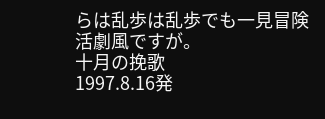らは乱歩は乱歩でも一見冒険活劇風ですが。
十月の挽歌
1997.8.16発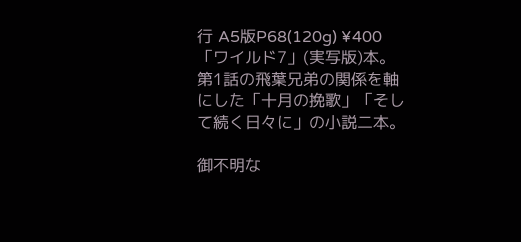行 A5版P68(120g) ¥400
「ワイルド7」(実写版)本。
第1話の飛葉兄弟の関係を軸にした「十月の挽歌」「そして続く日々に」の小説二本。

御不明な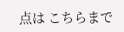点は こちらまで